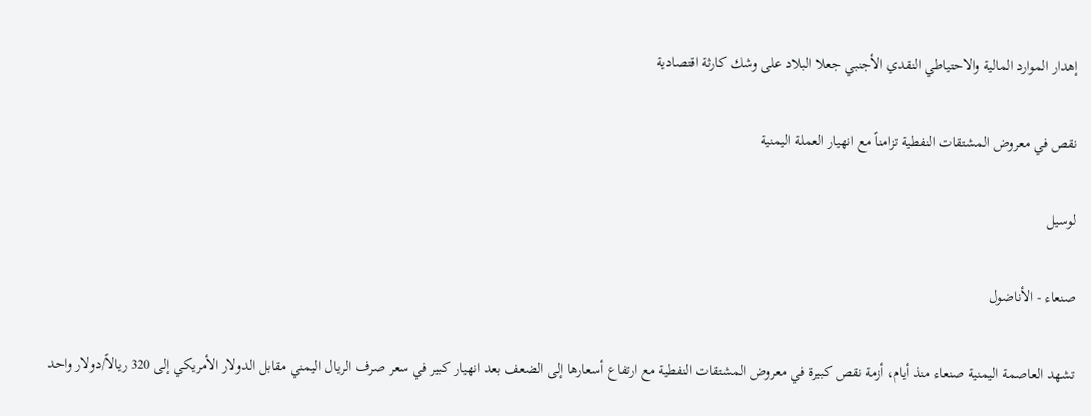إهدار الموارد المالية والاحتياطي النقدي الأجنبي جعلا البلاد على وشك كارثة اقتصادية

نقص في معروض المشتقات النفطية تزامناً مع انهيار العملة اليمنية

لوسيل

صنعاء - الأناضول

تشهد العاصمة اليمنية صنعاء منذ أيام، أزمة نقص كبيرة في معروض المشتقات النفطية مع ارتفاع أسعارها إلى الضعف بعد انهيار كبير في سعر صرف الريال اليمني مقابل الدولار الأمريكي إلى 320 ريالاً/دولار واحد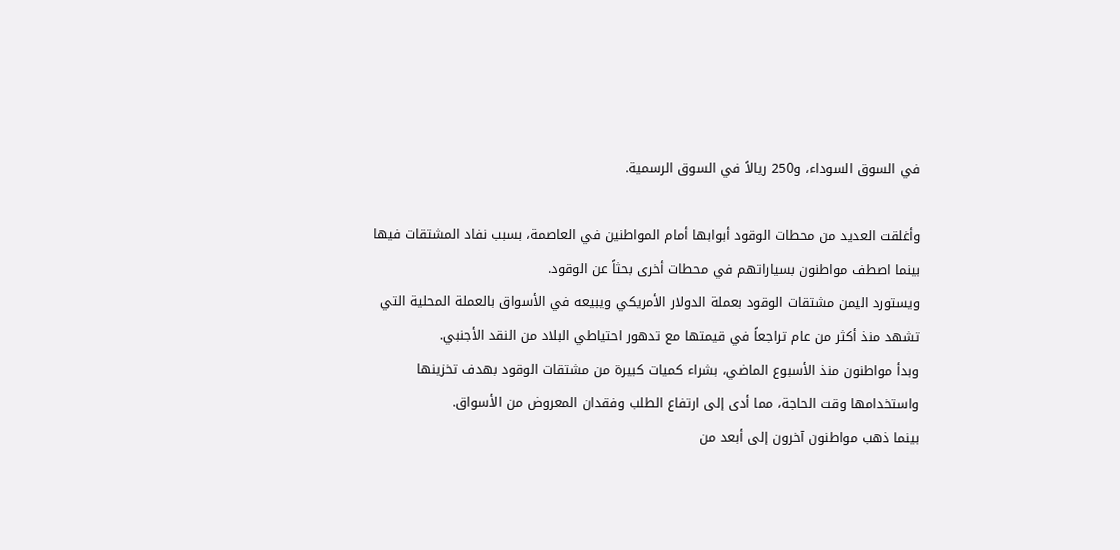في السوق السوداء، و250 ريالاً في السوق الرسمية.

وأغلقت العديد من محطات الوقود أبوابها أمام المواطنين في العاصمة، بسبب نفاد المشتقات فيها بينما اصطف مواطنون بسياراتهم في محطات أخرى بحثاً عن الوقود.
ويستورد اليمن مشتقات الوقود بعملة الدولار الأمريكي ويبيعه في الأسواق بالعملة المحلية التي تشهد منذ أكثر من عام تراجعاً في قيمتها مع تدهور احتياطي البلاد من النقد الأجنبي.
وبدأ مواطنون منذ الأسبوع الماضي، بشراء كميات كبيرة من مشتقات الوقود بهدف تخزينها واستخدامها وقت الحاجة، مما أدى إلى ارتفاع الطلب وفقدان المعروض من الأسواق.
بينما ذهب مواطنون آخرون إلى أبعد من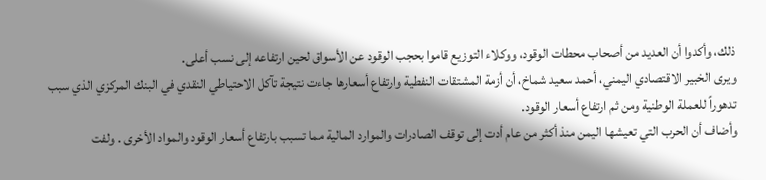ذلك، وأكدوا أن العديد من أصحاب محطات الوقود، ووكلاء التوزيع قاموا بحجب الوقود عن الأسواق لحين ارتفاعه إلى نسب أعلى.
ويرى الخبير الاقتصادي اليمني، أحمد سعيد شماخ، أن أزمة المشتقات النفطية وارتفاع أسعارها جاءت نتيجة تآكل الاحتياطي النقدي في البنك المركزي الذي سبب تدهوراً للعملة الوطنية ومن ثم ارتفاع أسعار الوقود.
وأضاف أن الحرب التي تعيشها اليمن منذ أكثر من عام أدت إلى توقف الصادرات والموارد المالية مما تسبب بارتفاع أسعار الوقود والمواد الأخرى . ولفت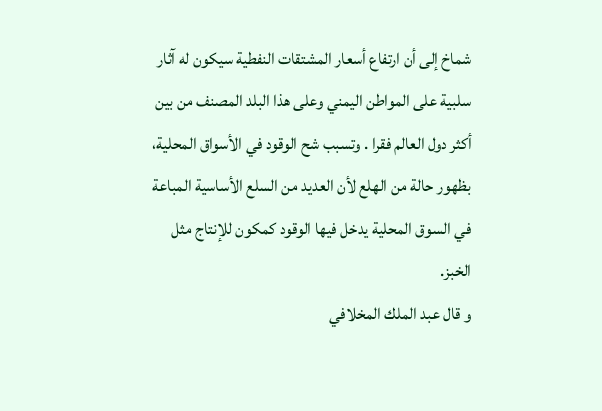شماخ إلى أن ارتفاع أسعار المشتقات النفطية سيكون له آثار سلبية على المواطن اليمني وعلى هذا البلد المصنف من بين أكثر دول العالم فقرا . وتسبب شح الوقود في الأسواق المحلية، بظهور حالة من الهلع لأن العديد من السلع الأساسية المباعة في السوق المحلية يدخل فيها الوقود كمكون للإنتاج مثل الخبز.
و قال عبد الملك المخلافي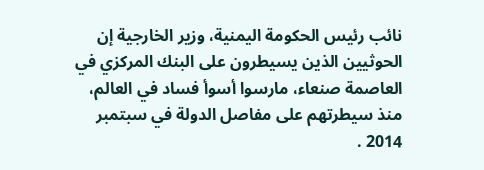نائب رئيس الحكومة اليمنية، وزير الخارجية إن الحوثيين الذين يسيطرون على البنك المركزي في العاصمة صنعاء، مارسوا أسوأ فساد في العالم، منذ سيطرتهم على مفاصل الدولة في سبتمبر 2014 .